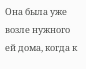Она была уже возле нужного ей дома, когда к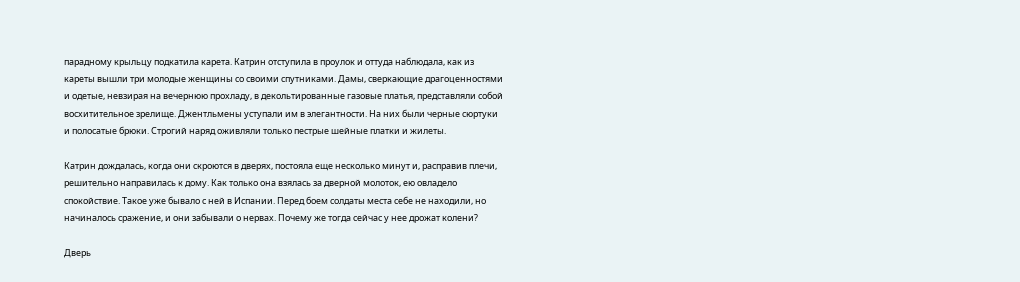парадному крыльцу подкатила карета. Катрин отступила в проулок и оттуда наблюдала, как из кареты вышли три молодые женщины со своими спутниками. Дамы, сверкающие драгоценностями и одетые, невзирая на вечернюю прохладу, в декольтированные газовые платья, представляли собой восхитительное зрелище. Джентльмены уступали им в элегантности. На них были черные сюртуки и полосатые брюки. Строгий наряд оживляли только пестрые шейные платки и жилеты.

Катрин дождалась, когда они скроются в дверях, постояла еще несколько минут и, расправив плечи, решительно направилась к дому. Как только она взялась за дверной молоток, ею овладело спокойствие. Такое уже бывало с ней в Испании. Перед боем солдаты места себе не находили, но начиналось сражение, и они забывали о нервах. Почему же тогда сейчас у нее дрожат колени?

Дверь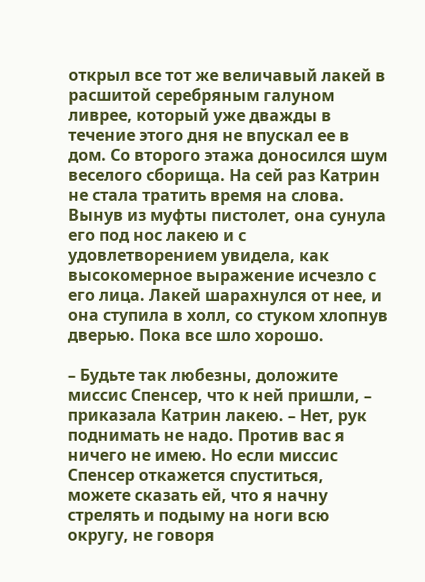открыл все тот же величавый лакей в расшитой серебряным галуном ливрее, который уже дважды в течение этого дня не впускал ее в дом. Со второго этажа доносился шум веселого сборища. На сей раз Катрин не стала тратить время на слова. Вынув из муфты пистолет, она сунула его под нос лакею и с удовлетворением увидела, как высокомерное выражение исчезло с его лица. Лакей шарахнулся от нее, и она ступила в холл, со стуком хлопнув дверью. Пока все шло хорошо.

– Будьте так любезны, доложите миссис Спенсер, что к ней пришли, – приказала Катрин лакею. – Нет, рук поднимать не надо. Против вас я ничего не имею. Но если миссис Спенсер откажется спуститься, можете сказать ей, что я начну стрелять и подыму на ноги всю округу, не говоря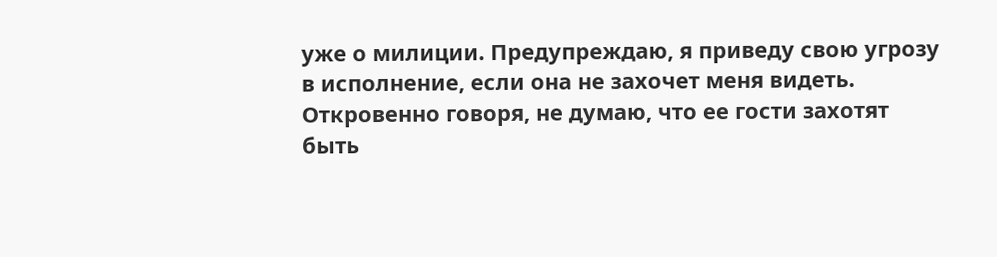уже о милиции. Предупреждаю, я приведу свою угрозу в исполнение, если она не захочет меня видеть. Откровенно говоря, не думаю, что ее гости захотят быть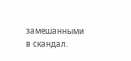замешанными в скандал.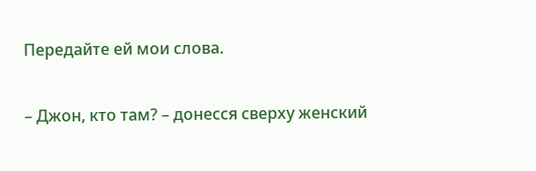Передайте ей мои слова.

– Джон, кто там? – донесся сверху женский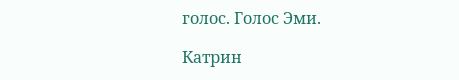голос. Голос Эми.

Катрин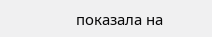показала на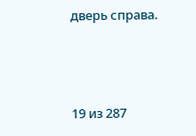дверь справа.



19 из 287